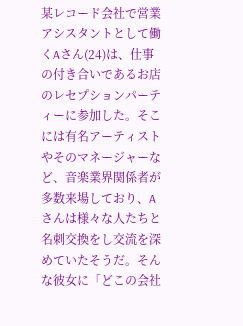某レコード会社で営業アシスタントとして働くAさん(24)は、仕事の付き合いであるお店のレセプションパーティーに参加した。そこには有名アーティストやそのマネージャーなど、音楽業界関係者が多数来場しており、Aさんは様々な人たちと名刺交換をし交流を深めていたそうだ。そんな彼女に「どこの会社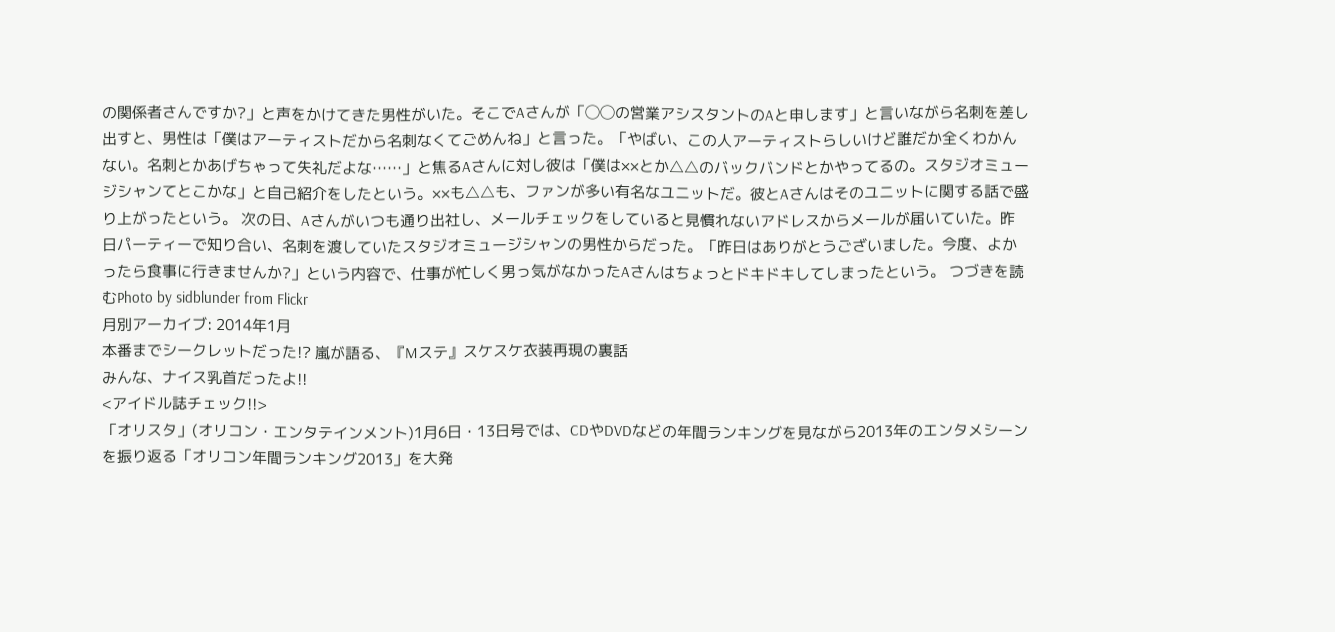の関係者さんですか?」と声をかけてきた男性がいた。そこでAさんが「◯◯の営業アシスタントのAと申します」と言いながら名刺を差し出すと、男性は「僕はアーティストだから名刺なくてごめんね」と言った。「やばい、この人アーティストらしいけど誰だか全くわかんない。名刺とかあげちゃって失礼だよな……」と焦るAさんに対し彼は「僕は××とか△△のバックバンドとかやってるの。スタジオミュージシャンてとこかな」と自己紹介をしたという。××も△△も、ファンが多い有名なユニットだ。彼とAさんはそのユニットに関する話で盛り上がったという。 次の日、Aさんがいつも通り出社し、メールチェックをしていると見慣れないアドレスからメールが届いていた。昨日パーティーで知り合い、名刺を渡していたスタジオミュージシャンの男性からだった。「昨日はありがとうございました。今度、よかったら食事に行きませんか?」という内容で、仕事が忙しく男っ気がなかったAさんはちょっとドキドキしてしまったという。 つづきを読むPhoto by sidblunder from Flickr
月別アーカイブ: 2014年1月
本番までシークレットだった!? 嵐が語る、『Mステ』スケスケ衣装再現の裏話
みんな、ナイス乳首だったよ!!
<アイドル誌チェック!!>
「オリスタ」(オリコン・エンタテインメント)1月6日・13日号では、CDやDVDなどの年間ランキングを見ながら2013年のエンタメシーンを振り返る「オリコン年間ランキング2013」を大発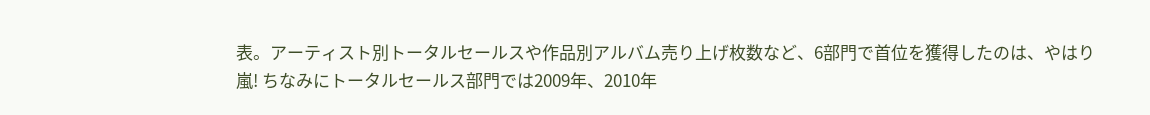表。アーティスト別トータルセールスや作品別アルバム売り上げ枚数など、6部門で首位を獲得したのは、やはり嵐! ちなみにトータルセールス部門では2009年、2010年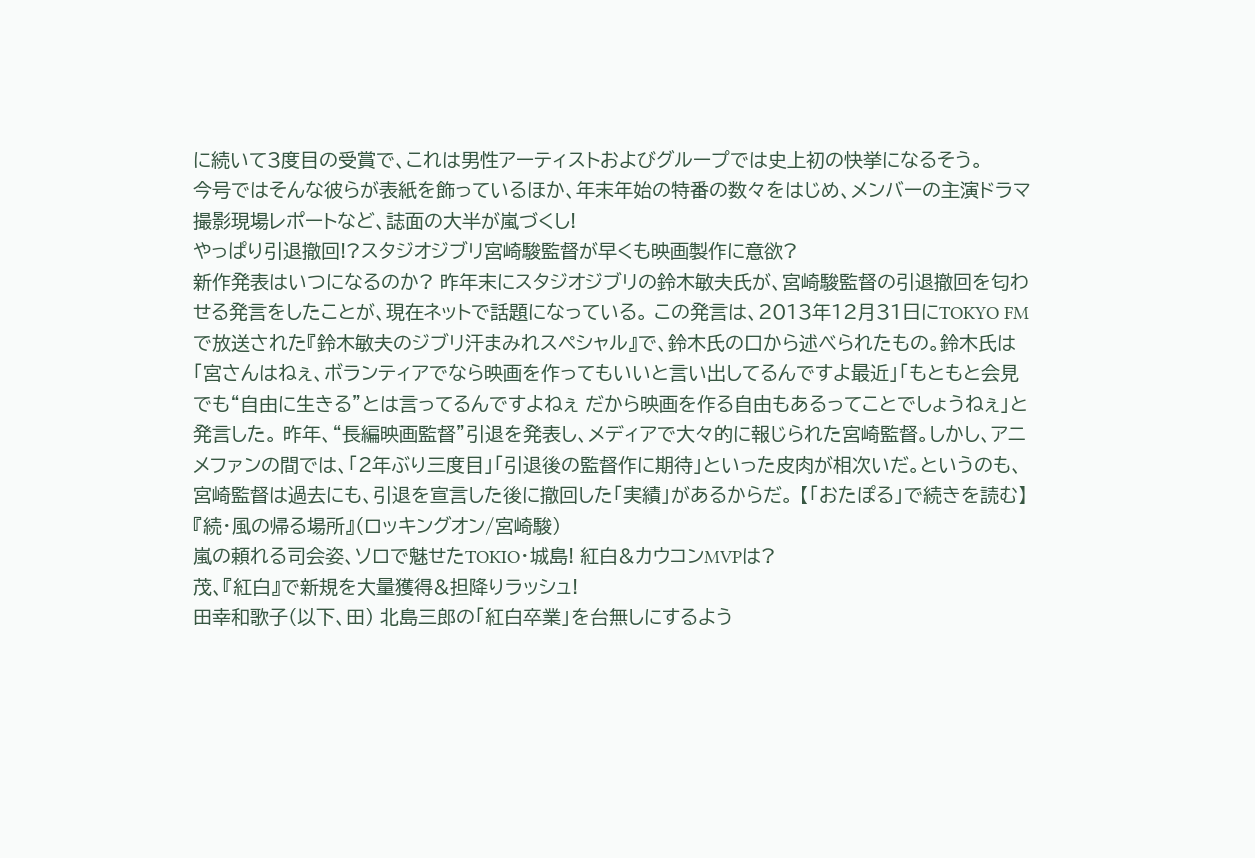に続いて3度目の受賞で、これは男性アーティストおよびグループでは史上初の快挙になるそう。
今号ではそんな彼らが表紙を飾っているほか、年末年始の特番の数々をはじめ、メンバーの主演ドラマ撮影現場レポートなど、誌面の大半が嵐づくし!
やっぱり引退撤回!?スタジオジブリ宮崎駿監督が早くも映画製作に意欲?
新作発表はいつになるのか? 昨年末にスタジオジブリの鈴木敏夫氏が、宮崎駿監督の引退撤回を匂わせる発言をしたことが、現在ネットで話題になっている。 この発言は、2013年12月31日にTOKYO FMで放送された『鈴木敏夫のジブリ汗まみれスペシャル』で、鈴木氏の口から述べられたもの。鈴木氏は「宮さんはねぇ、ボランティアでなら映画を作ってもいいと言い出してるんですよ最近」「もともと会見でも“自由に生きる”とは言ってるんですよねぇ だから映画を作る自由もあるってことでしょうねぇ」と発言した。 昨年、“長編映画監督”引退を発表し、メディアで大々的に報じられた宮崎監督。しかし、アニメファンの間では、「2年ぶり三度目」「引退後の監督作に期待」といった皮肉が相次いだ。というのも、宮崎監督は過去にも、引退を宣言した後に撤回した「実績」があるからだ。 【「おたぽる」で続きを読む】『続・風の帰る場所』(ロッキングオン/宮崎駿)
嵐の頼れる司会姿、ソロで魅せたTOKIO・城島! 紅白&カウコンMVPは?
茂、『紅白』で新規を大量獲得&担降りラッシュ!
田幸和歌子(以下、田) 北島三郎の「紅白卒業」を台無しにするよう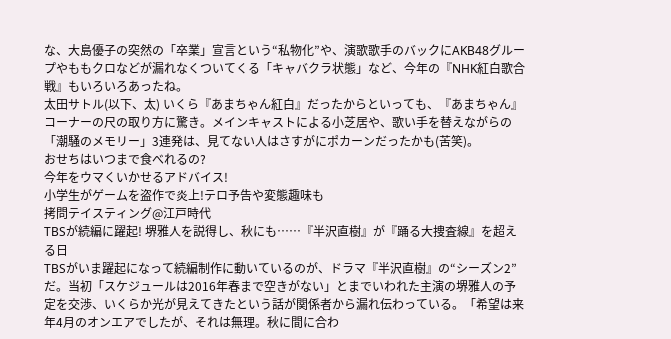な、大島優子の突然の「卒業」宣言という“私物化”や、演歌歌手のバックにAKB48グループやももクロなどが漏れなくついてくる「キャバクラ状態」など、今年の『NHK紅白歌合戦』もいろいろあったね。
太田サトル(以下、太) いくら『あまちゃん紅白』だったからといっても、『あまちゃん』コーナーの尺の取り方に驚き。メインキャストによる小芝居や、歌い手を替えながらの「潮騒のメモリー」3連発は、見てない人はさすがにポカーンだったかも(苦笑)。
おせちはいつまで食べれるの?
今年をウマくいかせるアドバイス!
小学生がゲームを盗作で炎上!テロ予告や変態趣味も
拷問テイスティング@江戸時代
TBSが続編に躍起! 堺雅人を説得し、秋にも……『半沢直樹』が『踊る大捜査線』を超える日
TBSがいま躍起になって続編制作に動いているのが、ドラマ『半沢直樹』の“シーズン2”だ。当初「スケジュールは2016年春まで空きがない」とまでいわれた主演の堺雅人の予定を交渉、いくらか光が見えてきたという話が関係者から漏れ伝わっている。「希望は来年4月のオンエアでしたが、それは無理。秋に間に合わ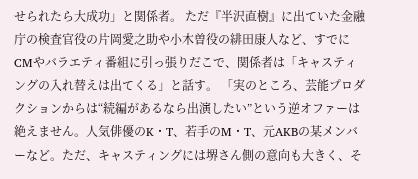せられたら大成功」と関係者。 ただ『半沢直樹』に出ていた金融庁の検査官役の片岡愛之助や小木曽役の緋田康人など、すでにCMやバラエティ番組に引っ張りだこで、関係者は「キャスティングの入れ替えは出てくる」と話す。 「実のところ、芸能プロダクションからは“続編があるなら出演したい”という逆オファーは絶えません。人気俳優のK・T、若手のM・T、元AKBの某メンバーなど。ただ、キャスティングには堺さん側の意向も大きく、そ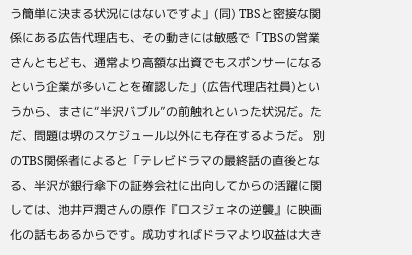う簡単に決まる状況にはないですよ」(同) TBSと密接な関係にある広告代理店も、その動きには敏感で「TBSの営業さんともども、通常より高額な出資でもスポンサーになるという企業が多いことを確認した」(広告代理店社員)というから、まさに“半沢バブル”の前触れといった状況だ。ただ、問題は堺のスケジュール以外にも存在するようだ。 別のTBS関係者によると「テレビドラマの最終話の直後となる、半沢が銀行傘下の証券会社に出向してからの活躍に関しては、池井戸潤さんの原作『ロスジェネの逆襲』に映画化の話もあるからです。成功すればドラマより収益は大き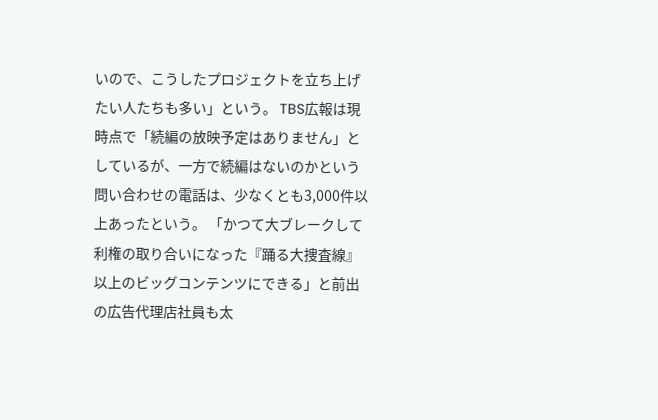いので、こうしたプロジェクトを立ち上げたい人たちも多い」という。 TBS広報は現時点で「続編の放映予定はありません」としているが、一方で続編はないのかという問い合わせの電話は、少なくとも3,000件以上あったという。 「かつて大ブレークして利権の取り合いになった『踊る大捜査線』以上のビッグコンテンツにできる」と前出の広告代理店社員も太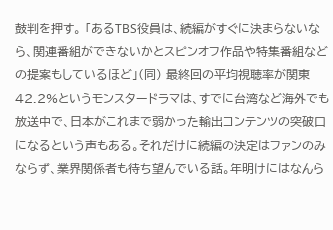鼓判を押す。 「あるTBS役員は、続編がすぐに決まらないなら、関連番組ができないかとスピンオフ作品や特集番組などの提案もしているほど」(同) 最終回の平均視聴率が関東42.2%というモンスタードラマは、すでに台湾など海外でも放送中で、日本がこれまで弱かった輸出コンテンツの突破口になるという声もある。それだけに続編の決定はファンのみならず、業界関係者も待ち望んでいる話。年明けにはなんら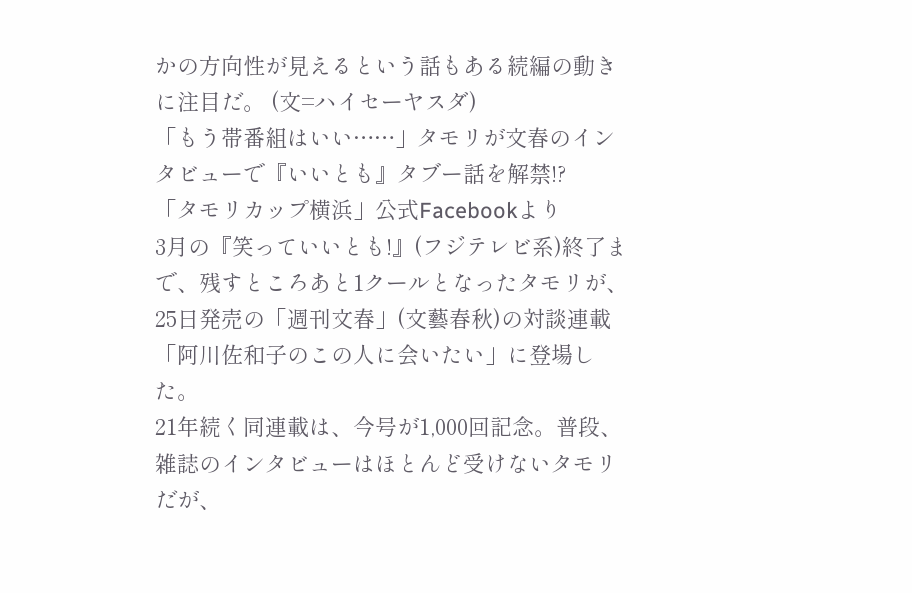かの方向性が見えるという話もある続編の動きに注目だ。 (文=ハイセーヤスダ)
「もう帯番組はいい……」タモリが文春のインタビューで『いいとも』タブー話を解禁!?
「タモリカップ横浜」公式Facebookより
3月の『笑っていいとも!』(フジテレビ系)終了まで、残すところあと1クールとなったタモリが、25日発売の「週刊文春」(文藝春秋)の対談連載「阿川佐和子のこの人に会いたい」に登場した。
21年続く同連載は、今号が1,000回記念。普段、雑誌のインタビューはほとんど受けないタモリだが、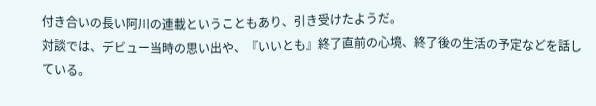付き合いの長い阿川の連載ということもあり、引き受けたようだ。
対談では、デビュー当時の思い出や、『いいとも』終了直前の心境、終了後の生活の予定などを話している。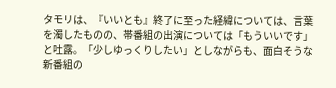タモリは、『いいとも』終了に至った経緯については、言葉を濁したものの、帯番組の出演については「もういいです」と吐露。「少しゆっくりしたい」としながらも、面白そうな新番組の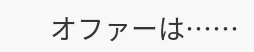オファーは……